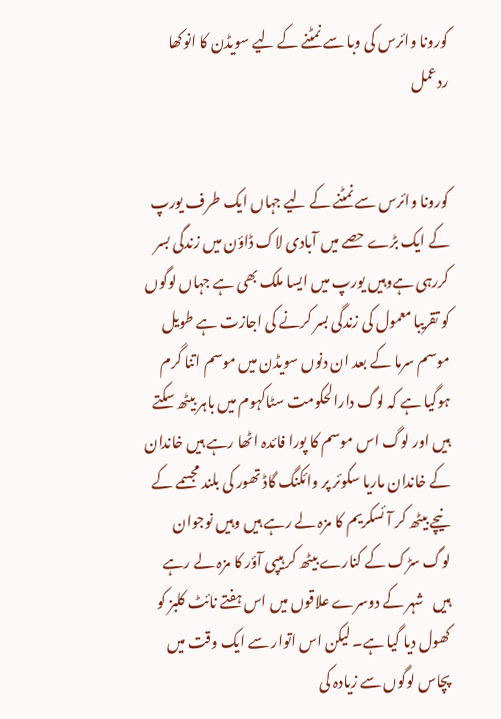کورونا وائرس کی وبا سے نمٹنے کے لیے سویڈن کا انوکھا ردعمل


کورونا وائرس سے نمٹنے کے لیے جہاں ایک طرف یورپ کے ایک بڑے حصے میں آبادی لاک ڈاؤن میں زندگی بسر کررہی ہےوہیں یورپ میں ایسا ملک بھی ہے جہاں لوگوں کو تقریبا معمول کی زندگی بسر کرنے کی اجازت ہے طویل موسم سرما کے بعد ان دنوں سویڈن میں موسم اتنا گرم ہوگیا ہے کہ لوگ دارالحکومت سٹاکہوم میں باہر بیٹھ سکتے ہیں اور لوگ اس موسم کا پورا فائدہ اٹھا رہے ہیں خاندان کے خاندان ماریا سکوئر پر وائکنگ گاڈ تھور کی بلند مجسمے کے نیچے بیٹھ کر آئسکریم کا مزہ لے رہے ہیں وہیں نوجوان لوگ سڑک کے کنارے بیٹھ کر ہیپی آؤر کا مزہ لے رہے ہیں   شہر کے دوسرے علاقوں میں اس ہفتے نائٹ کلبز کو کھول دیا گیا ہے۔ لیکن اس اتوار سے ایک وقت میں پچاس لوگوں سے زیادہ کی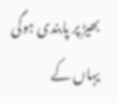بھیڑ پر پابندی ہوگی یہاں کے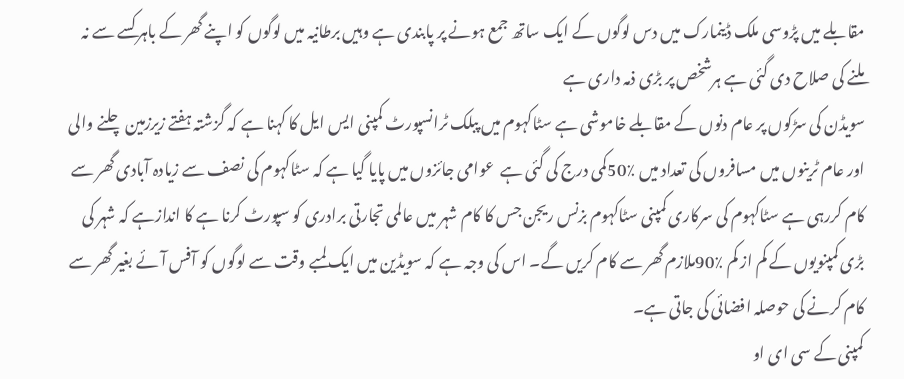مقابلے میں پڑوسی ملک ڈینمارک میں دس لوگوں کے ایک ساتھ جمع ہونے پر پابندی ہے وہیں برطانیہ میں لوگوں کو اپنے گھر کے باہر کسے سے نہ ملنے کی صلاح دی گئی ہے ہرشخص پر بڑی ذمہ داری ہے
سويڈن کی سڑکوں پر عام دنوں کے مقابلے خاموشی ہے سٹاکہوم میں پبلک ٹرانسپورٹ کمپنی ایس ایل کا کہنا ہے کہ گزشتہ ہفتے زیرزمین چلنے والی اور عام ٹرینوں میں مسافروں کی تعداد میں ٪50کمی درج کی گئی ہے  عوامی جائزوں میں پایا گیا ہے کہ سٹاکہوم کی نصف سے زیادہ آبادی گھر سے کام کررہی ہے سٹاکہوم کی سرکاری کمپنی سٹاکہوم بزنس ریجن جس کا کام شہر میں عالمی تجارتی برادری کو سپورٹ کرنا ہے کا اندازہے کہ شہر کی بڑی کمپنویوں کے کم از کم ٪90ملازم گھر سے کام کریں گے۔ اس کی وجہ ہے کہ سویڈین میں ایک لمبے وقت سے لوگوں کو آفس آئے بغیر گھر سے کام کرنے کی حوصلہ افضائی کی جاتی ہے۔
کمپنی کے سی ای او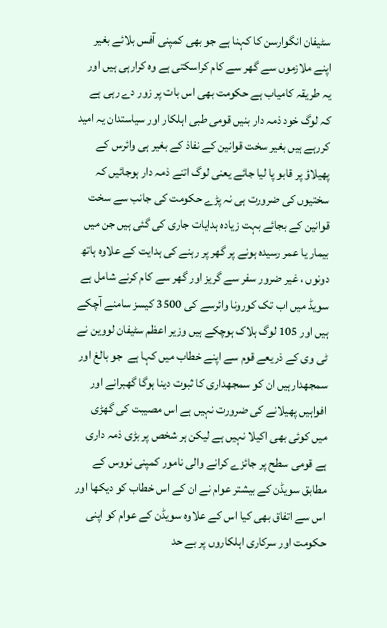سٹیفان انگوارسن کا کہنا ہے جو بھی کمپنی آفس بلائے بغیر اپنے ملازموں سے گھر سے کام کراسکتی ہے وہ کرارہی ہیں اور یہ طریقہ کامیاب ہے حکومت بھی اس بات پر زور دے رہی ہے کہ لوگ خود ذمہ دار بنیں قومی طبی اہلکار اور سیاستدان یہ امید کررہے ہیں بغیر سخت قوانین کے نفاذ کے بغیر ہی وائرس کے پھیلاؤ پر قابو پا لیا جائے یعنی لوگ اتنے ذمہ دار ہوجائیں کہ سختیوں کی ضرورت ہی نہ پڑے حکومت کی جانب سے سخت قوانین کے بجائے بہت زیادہ ہدایات جاری کی گئی ہیں جن میں بیمار یا عمر رسیدہ ہونے پر گھر پر رہنے کی ہدایت کے علاوہ ہاتھ دونوں ، غیر ضرور سفر سے گریز اور گھر سے کام کرنے شامل ہے سویڈ میں اب تک کورونا وائرسے کی 3500 کیسز سامنے آچکے ہیں اور 105 لوگ ہلاک ہوچکے ہیں وزیر اعظم سٹیفان لووین نے ٹی وی کے ذریعے قوم سے اپنے خطاب میں کہا ہے  جو بالغ اور سمجھدارہیں ان کو سمجھداری کا ثبوت دینا ہوگا گھبرانے اور افواہیں پھیلانے کی ضرورت نہیں ہے اس مصیبت کی گھڑی میں کوئی بھی اکیلا نہیں ہے لیکن ہر شخص پر بڑی ذمہ داری ہے قومی سطح پر جائزے کرانے والی نامور کمپنی نووس کے مطابق سویڈن کے بیشتر عوام نے ان کے اس خطاب کو دیکھا اور اس سے اتفاق بھی کیا اس کے علاوہ سویڈن کے عوام کو اپنی حکومت اور سرکاری اہلکاروں پر بے حد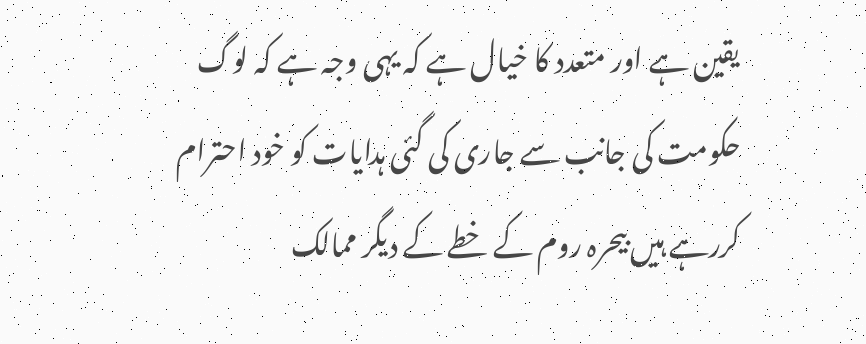یقین ہے اور متعدد کا خیال ہے کہ یہی وجہ ہے کہ لوگ حکومت کی جانب سے جاری کی گئی ہدایات کو خود احترام کررہے ہیں بیحرہ روم کے خطے کے دیگر ممالک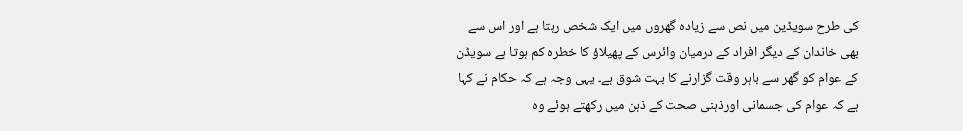کی طرح سویڈین میں نص سے زیادہ گھروں میں ایک شخص رہتا ہے اور اس سے بھی خاندان کے دیگر افراد کے درمیان وائرس کے پھیلاؤ کا خطرہ کم ہوتا ہے سویڈن کے عوام کو گھر سے باہر وقت گزارنے کا بہت شوق ہے۔ یہی وجہ ہے کہ حکام نے کہا ہے کہ عوام کی جسمانی اورذہنی صحت کے ذہن میں رکھتے ہوئے وہ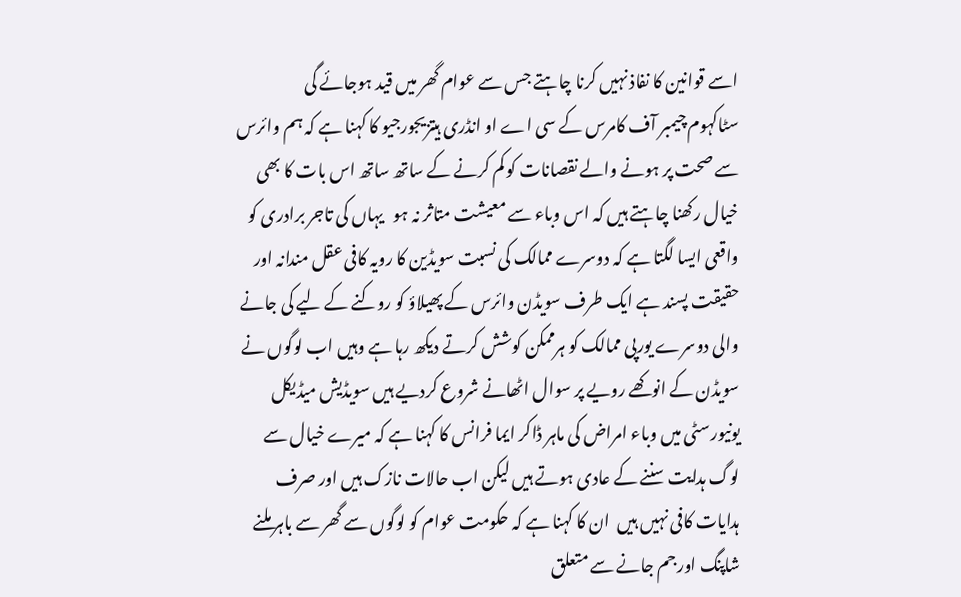اسے قوانین کا نفاذ نہیں کرنا چاہتے جس سے عوام گھر میں قید ہوجائے گی
سٹاکہوم چیمبر آف کامرس کے سی اے او انڈری ہیتزیجورجیو کا کہنا ہے کہ ہم وائرس سے صحت پر ہونے والے نقصانات کو کم کرنے کے ساتھ ساتھ اس بات کا بھی خیال رکھنا چاہتے ہیں کہ اس وباء سے معیشت متاثر نہ ہو   یہاں کی تاجر برادری کو واقعی ایسا لگتا ہے کہ دوسرے ممالک کی نسبت سویڈین کا رویہ کافی عقل مندانہ اور حقیقت پسند ہے ایک طرف سویڈن وائرس کے پھیلاؤ کو روکنے کے لیے کی جانے والی دوسرے یورپی ممالک کو ہرممکن کوشش کرتے دیکھ رہا ہے وہیں اب لوگوں نے سویڈن کے انوکھے رویے پر سوال اٹھانے شروع کردیے ہیں سویڈیش میڈیکل یونیورسٹی میں وباء امراض کی ماہر ڈاکر ایما فرانس کا کہنا ہے کہ میرے خیال سے لوگ ہدایت سننے کے عادی ہوتے ہیں لیکن اب حالات نازک ہیں اور صرف ہدایات کافی نہیں ہیں  ان کا کہنا ہے کہ حکومت عوام کو لوگوں سے گھر سے باہر ملنے  شاپنگ اور جم جانے سے متعلق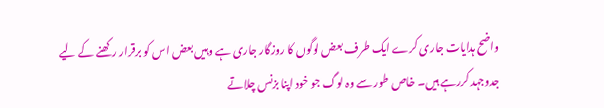واضح ہدایات جاری کرے ایک طرف بعض لوگوں کا روزگار جاری ہے وہیں بعض اس کو برقرار رکھنے کے لیے جدوجہد کررہے ہیں۔ خاص طور سے وہ لوگ جو خود اپنا بزنس چلاتے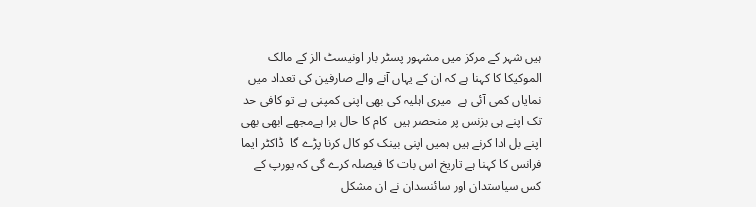ہیں شہر کے مرکز میں مشہور پسٹر بار اونیسٹ الز کے مالک الموکیکا کا کہنا ہے کہ ان کے یہاں آنے والے صارفین کی تعداد میں نمایاں کمی آئی ہے  میری اہلیہ کی بھی اپنی کمپنی ہے تو کافی حد تک اپنے ہی بزنس پر منحصر ہيں  کام کا حال برا ہےمجھے ابھی بھی اپنے بل ادا کرنے ہیں ہمیں اپنی بینک کو کال کرنا پڑے گا  ڈاکٹر ایما فرانس کا کہنا ہے تاریخ اس بات کا فیصلہ کرے گی کہ یورپ کے کس سیاستدان اور سائنسدان نے ان مشکل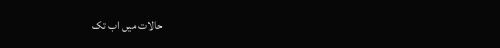حالات میں اب تک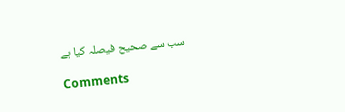سب سے صحیح فیصلہ کیا ہے

Comments